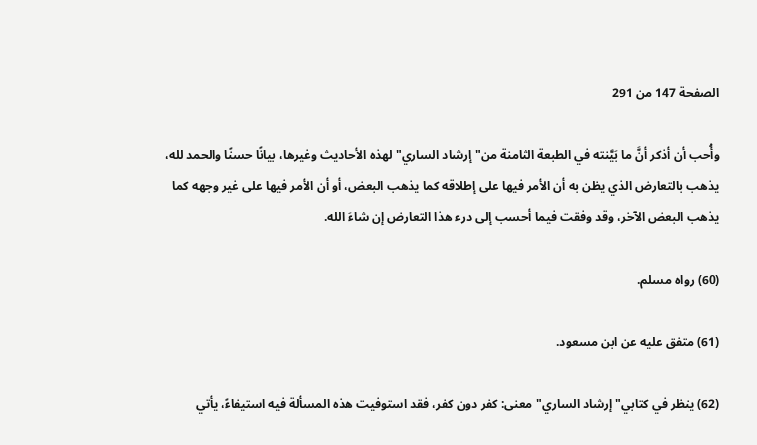الصفحة 147 من 291

وأُحب أن أذكر أنَّ ما بَيَّنته في الطبعة الثامنة من"إرشاد الساري"لهذه الأحاديث وغيرها، بيانًا حسنًا والحمد لله، يذهب بالتعارض الذي يظن به أن الأمر فيها على إطلاقه كما يذهب البعض، أو أن الأمر فيها على غير وجهه كما يذهب البعض الآخر، وقد وفقت فيما أحسب إلى درء هذا التعارض إن شاءَ الله.

(60) رواه مسلم.

(61) متفق عليه عن ابن مسعود.

(62) ينظر في كتابي"إرشاد الساري"معنى: كفر دون كفر، فقد استوفيت هذه المسألة فيه استيفاءً، يأتي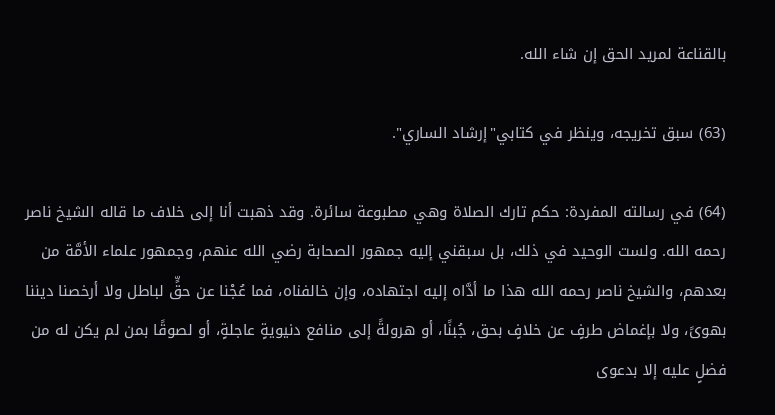بالقناعة لمريد الحق إن شاء الله.

(63) سبق تخريجه، وينظر في كتابي"إرشاد الساري".

(64) في رسالته المفردة: حكم تارك الصلاة وهي مطبوعة سائرة. وقد ذهبت أنا إلى خلاف ما قاله الشيخ ناصر رحمه الله. ولست الوحيد في ذلك، بل سبقني إليه جمهور الصحابة رضي الله عنهم، وجمهور علماء الأمَّة من بعدهم، والشيخ ناصر رحمه الله هذا ما أدَّاه إليه اجتهاده، وإن خالفناه، فما عُجْنا عن حقٍّ لباطل ولا أرخصنا ديننا بهوىً، ولا بإغماض طرفٍ عن خلافٍ بحق، جُبنًا، أو هرولةً إلى منافع دنيويةٍ عاجلةٍ، أو لصوقًا بمن لم يكن له من فضلٍ عليه إلا بدعوى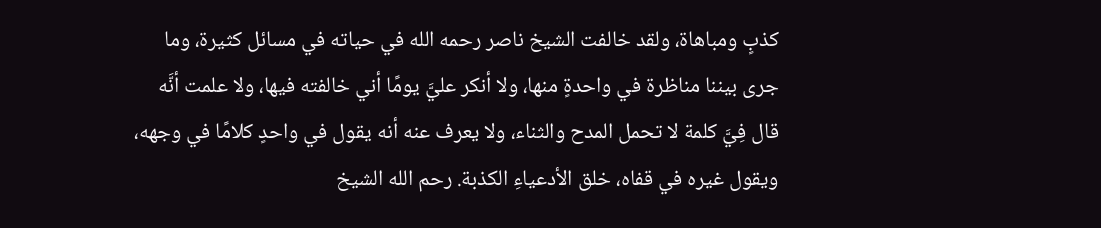كذبٍ ومباهاة، ولقد خالفت الشيخ ناصر رحمه الله في حياته في مسائل كثيرة، وما جرى بيننا مناظرة في واحدةٍ منها، ولا أنكر عليَّ يومًا أني خالفته فيها، ولا علمت أنَّه قال فِيَّ كلمة لا تحمل المدح والثناء، ولا يعرف عنه أنه يقول في واحدٍ كلامًا في وجهه، ويقول غيره في قفاه، خلق الأدعياءِ الكذبة. رحم الله الشيخ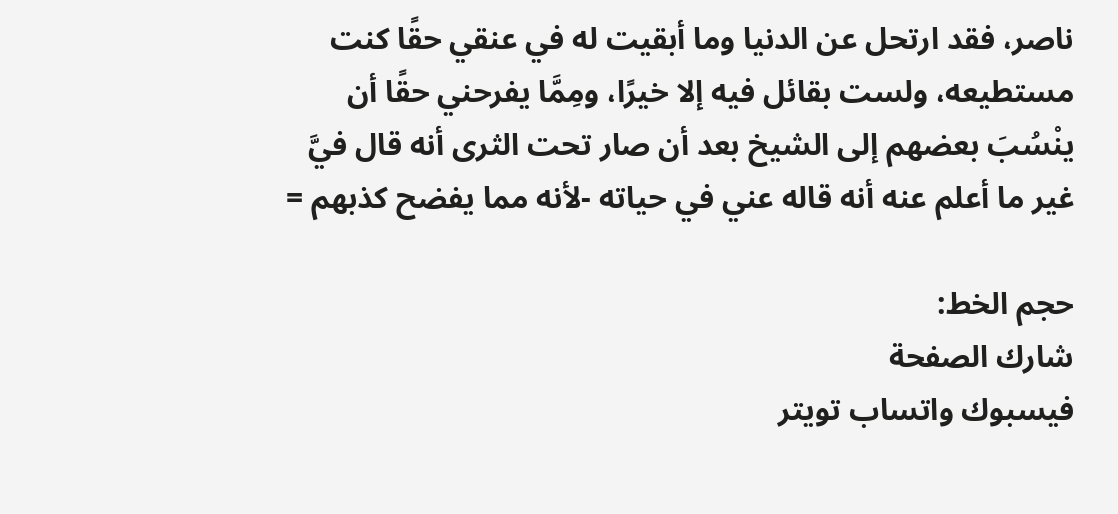ناصر، فقد ارتحل عن الدنيا وما أبقيت له في عنقي حقًا كنت مستطيعه، ولست بقائل فيه إلا خيرًا، ومِمَّا يفرحني حقًا أن ينْسُبَ بعضهم إلى الشيخ بعد أن صار تحت الثرى أنه قال فيَّ غير ما أعلم عنه أنه قاله عني في حياته -لأنه مما يفضح كذبهم =

حجم الخط:
شارك الصفحة
فيسبوك واتساب تويتر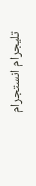تليجرام انستجرام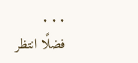. . .
فضلًا انتظر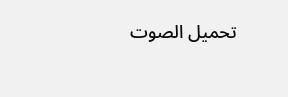تحميل الصوت